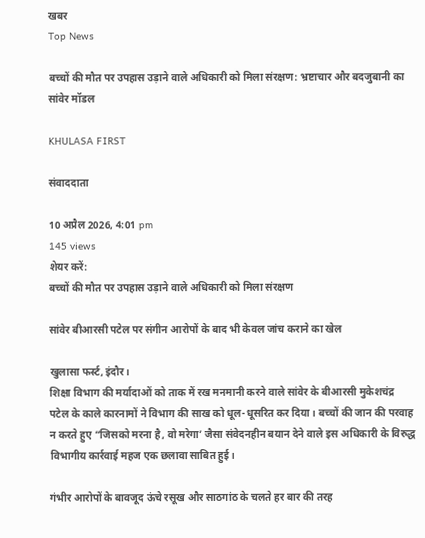खबर
Top News

बच्चों की मौत पर उपहास उड़ाने वाले अधिकारी को मिला संरक्षण: भ्रष्टाचार और बदजुबानी का सांवेर मॉडल

KHULASA FIRST

संवाददाता

10 अप्रैल 2026, 4:01 pm
145 views
शेयर करें:
बच्चों की मौत पर उपहास उड़ाने वाले अधिकारी को मिला संरक्षण

सांवेर बीआरसी पटेल पर संगीन आरोपों के बाद भी केवल जांच कराने का खेल

खुलासा फर्स्ट, इंदौर।
शिक्षा विभाग की मर्यादाओं को ताक में रख मनमानी करने वाले सांवेर के बीआरसी मुकेशचंद्र पटेल के काले कारनामों ने विभाग की साख को धूल-धूसरित कर दिया। बच्चों की जान की परवाह न करते हुए “जिसको मरना है, वो मरेगा’ जैसा संवेदनहीन बयान देने वाले इस अधिकारी के विरुद्ध विभागीय कार्रवाई महज एक छलावा साबित हुई।

गंभीर आरोपों के बावजूद ऊंचे रसूख और साठगांठ के चलते हर बार की तरह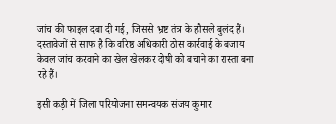जांच की फाइल दबा दी गई, जिससे भ्रष्ट तंत्र के हौसले बुलंद हैं। दस्तावेजों से साफ है कि वरिष्ठ अधिकारी ठोस कार्रवाई के बजाय केवल जांच करवाने का खेल खेलकर दोषी को बचाने का रास्ता बना रहे हैं।

इसी कड़ी में जिला परियोजना समन्वयक संजय कुमार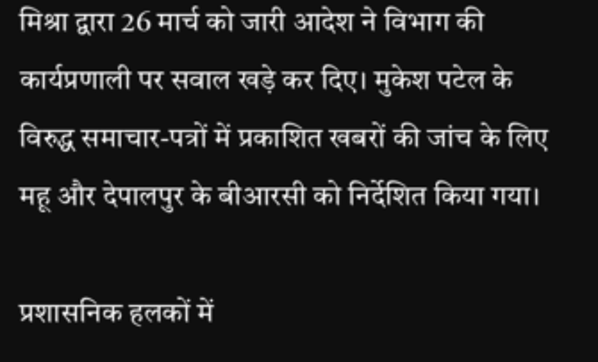मिश्रा द्वारा 26 मार्च को जारी आदेश ने विभाग की कार्यप्रणाली पर सवाल खड़े कर दिए। मुकेश पटेल के विरुद्ध समाचार-पत्रों में प्रकाशित खबरों की जांच के लिए महू और देपालपुर के बीआरसी को निर्देशित किया गया।

प्रशासनिक हलकों में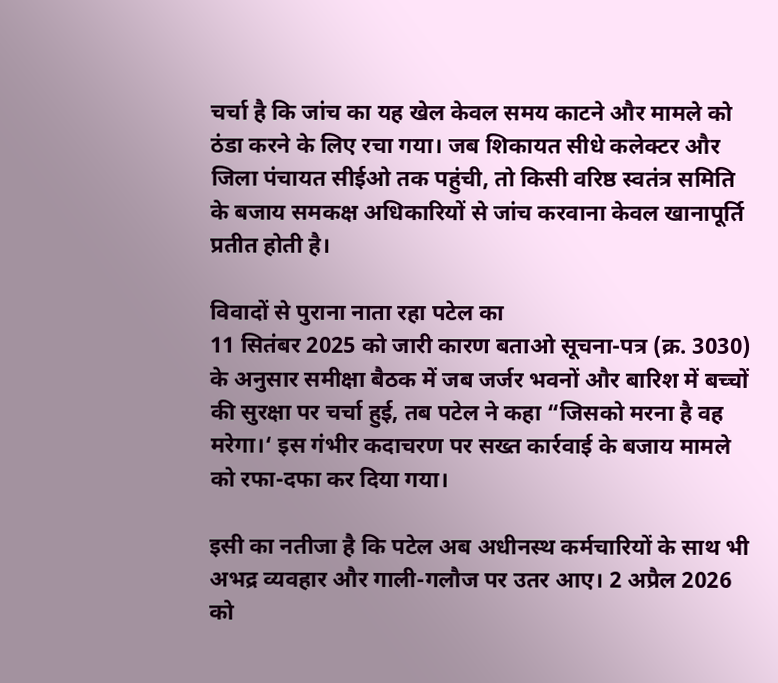चर्चा है कि जांच का यह खेल केवल समय काटने और मामले को ठंडा करने के लिए रचा गया। जब शिकायत सीधे कलेक्टर और जिला पंचायत सीईओ तक पहुंची, तो किसी वरिष्ठ स्वतंत्र समिति के बजाय समकक्ष अधिकारियों से जांच करवाना केवल खानापूर्ति प्रतीत होती है।

विवादों से पुराना नाता रहा पटेल का
11 सितंबर 2025 को जारी कारण बताओ सूचना-पत्र (क्र. 3030) के अनुसार समीक्षा बैठक में जब जर्जर भवनों और बारिश में बच्चों की सुरक्षा पर चर्चा हुई, तब पटेल ने कहा “जिसको मरना है वह मरेगा।‘ इस गंभीर कदाचरण पर सख्त कार्रवाई के बजाय मामले को रफा-दफा कर दिया गया।

इसी का नतीजा है कि पटेल अब अधीनस्थ कर्मचारियों के साथ भी अभद्र व्यवहार और गाली-गलौज पर उतर आए। 2 अप्रैल 2026 को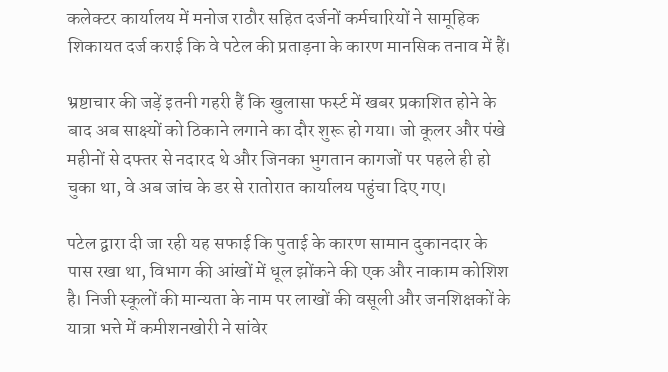कलेक्टर कार्यालय में मनोज राठौर सहित दर्जनों कर्मचारियों ने सामूहिक शिकायत दर्ज कराई कि वे पटेल की प्रताड़ना के कारण मानसिक तनाव में हैं।

भ्रष्टाचार की जड़ें इतनी गहरी हैं कि खुलासा फर्स्ट में खबर प्रकाशित होने के बाद अब साक्ष्यों को ठिकाने लगाने का दौर शुरू हो गया। जो कूलर और पंखे महीनों से दफ्तर से नदारद थे और जिनका भुगतान कागजों पर पहले ही हो चुका था, वे अब जांच के डर से रातोरात कार्यालय पहुंचा दिए गए।

पटेल द्वारा दी जा रही यह सफाई कि पुताई के कारण सामान दुकानदार के पास रखा था, विभाग की आंखों में धूल झोंकने की एक और नाकाम कोशिश है। निजी स्कूलों की मान्यता के नाम पर लाखों की वसूली और जनशिक्षकों के यात्रा भत्ते में कमीशनखोरी ने सांवेर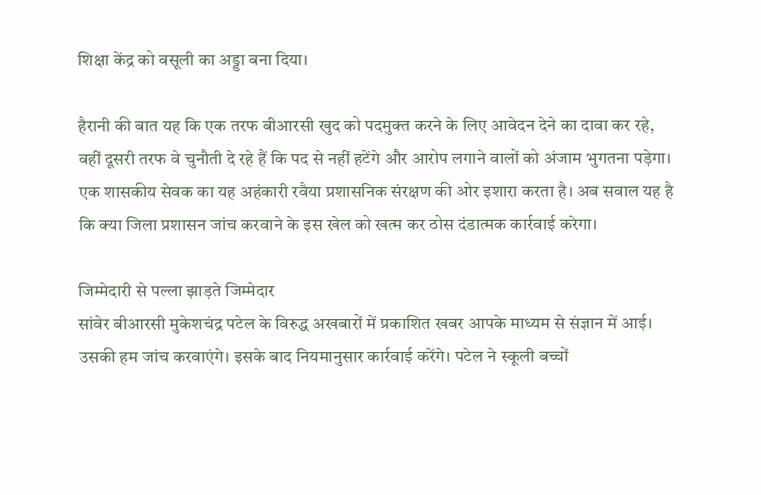शिक्षा केंद्र को वसूली का अड्डा बना दिया।

हैरानी की बात यह कि एक तरफ बीआरसी खुद को पदमुक्त करने के लिए आवेदन देने का दावा कर रहे, वहीं दूसरी तरफ वे चुनौती दे रहे हैं कि पद से नहीं हटेंगे और आरोप लगाने वालों को अंजाम भुगतना पड़ेगा। एक शासकीय सेवक का यह अहंकारी रवैया प्रशासनिक संरक्षण की ओर इशारा करता है। अब सवाल यह है कि क्या जिला प्रशासन जांच करवाने के इस खेल को खत्म कर ठोस दंडात्मक कार्रवाई करेगा।

जिम्मेदारी से पल्ला झाड़ते जिम्मेदार
सांवेर बीआरसी मुकेशचंद्र पटेल के विरुद्ध अखबारों में प्रकाशित खबर आपके माध्यम से संज्ञान में आई। उसकी हम जांच करवाएंगे। इसके बाद नियमानुसार कार्रवाई करेंगे। पटेल ने स्कूली बच्चों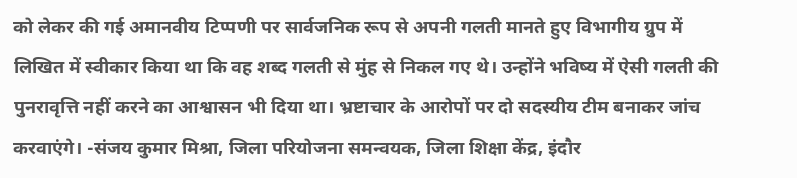को लेकर की गई अमानवीय टिप्पणी पर सार्वजनिक रूप से अपनी गलती मानते हुए विभागीय ग्रुप में लिखित में स्वीकार किया था कि वह शब्द गलती से मुंह से निकल गए थे। उन्होंने भविष्य में ऐसी गलती की पुनरावृत्ति नहीं करने का आश्वासन भी दिया था। भ्रष्टाचार के आरोपों पर दो सदस्यीय टीम बनाकर जांच करवाएंगे। -संजय कुमार मिश्रा, जिला परियोजना समन्वयक, जिला शिक्षा केंद्र, इंदौर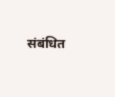संबंधित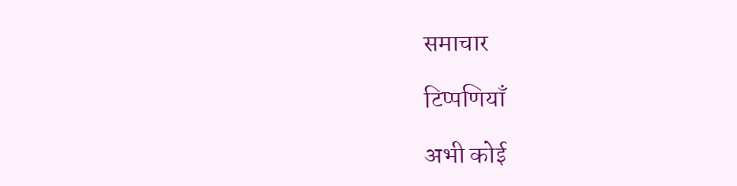समाचार

टिप्पणियाँ

अभी कोई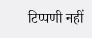टिप्पणी नहीं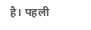है। पहली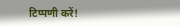टिप्पणी करें!